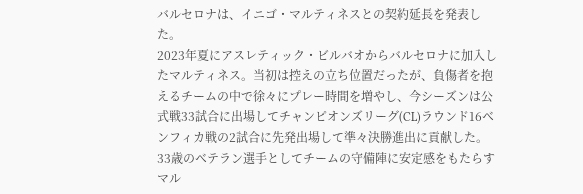バルセロナは、イニゴ・マルティネスとの契約延長を発表した。
2023年夏にアスレティック・ビルバオからバルセロナに加入したマルティネス。当初は控えの立ち位置だったが、負傷者を抱えるチームの中で徐々にプレー時間を増やし、今シーズンは公式戦33試合に出場してチャンピオンズリーグ(CL)ラウンド16ベンフィカ戦の2試合に先発出場して準々決勝進出に貢献した。
33歳のベテラン選手としてチームの守備陣に安定感をもたらすマル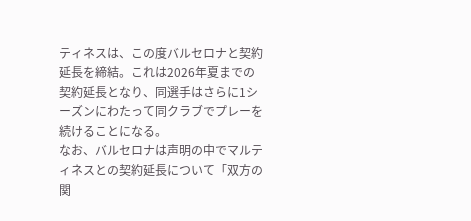ティネスは、この度バルセロナと契約延長を締結。これは2026年夏までの契約延長となり、同選手はさらに1シーズンにわたって同クラブでプレーを続けることになる。
なお、バルセロナは声明の中でマルティネスとの契約延長について「双方の関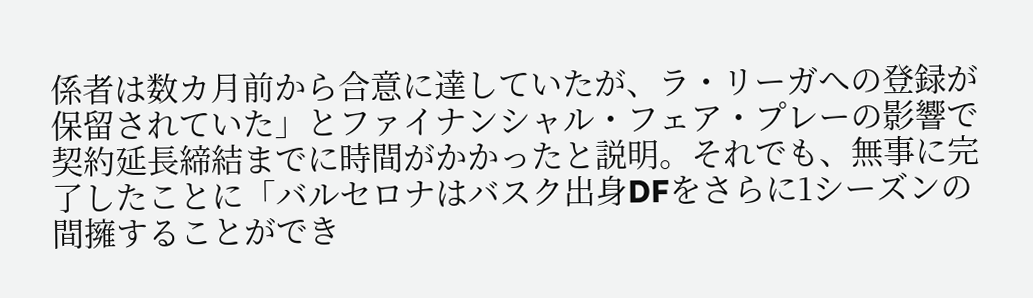係者は数カ月前から合意に達していたが、ラ・リーガへの登録が保留されていた」とファイナンシャル・フェア・プレーの影響で契約延長締結までに時間がかかったと説明。それでも、無事に完了したことに「バルセロナはバスク出身DFをさらに1シーズンの間擁することができ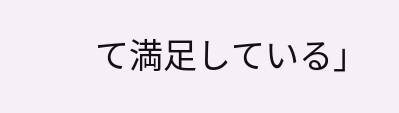て満足している」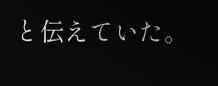と伝えていた。